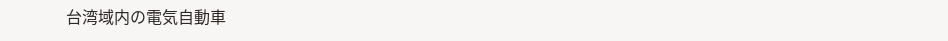台湾域内の電気自動車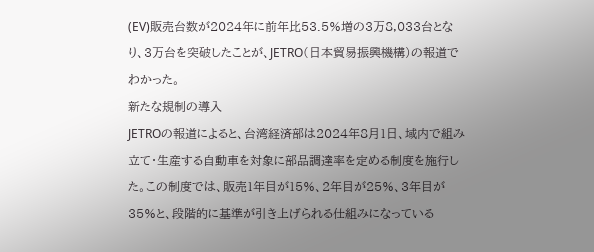(EV)販売台数が2024年に前年比53.5%増の3万8,033台となり、3万台を突破したことが、JETRO(日本貿易振興機構)の報道でわかった。
新たな規制の導入
JETROの報道によると、台湾経済部は2024年8月1日、域内で組み立て・生産する自動車を対象に部品調達率を定める制度を施行した。この制度では、販売1年目が15%、2年目が25%、3年目が35%と、段階的に基準が引き上げられる仕組みになっている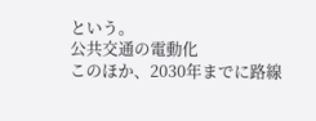という。
公共交通の電動化
このほか、2030年までに路線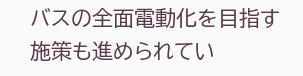バスの全面電動化を目指す施策も進められてい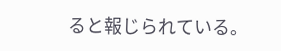ると報じられている。